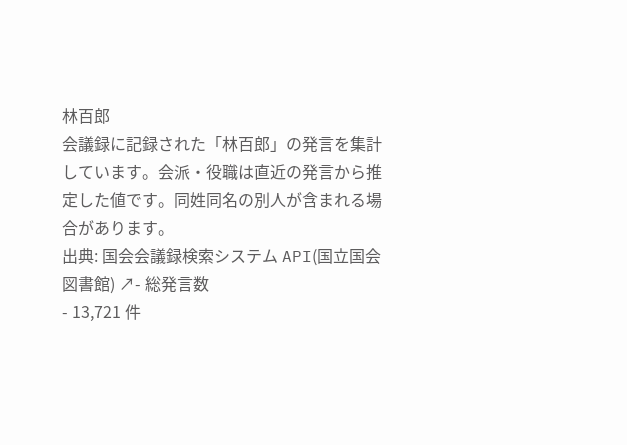林百郎
会議録に記録された「林百郎」の発言を集計しています。会派・役職は直近の発言から推定した値です。同姓同名の別人が含まれる場合があります。
出典: 国会会議録検索システム API(国立国会図書館) ↗- 総発言数
- 13,721 件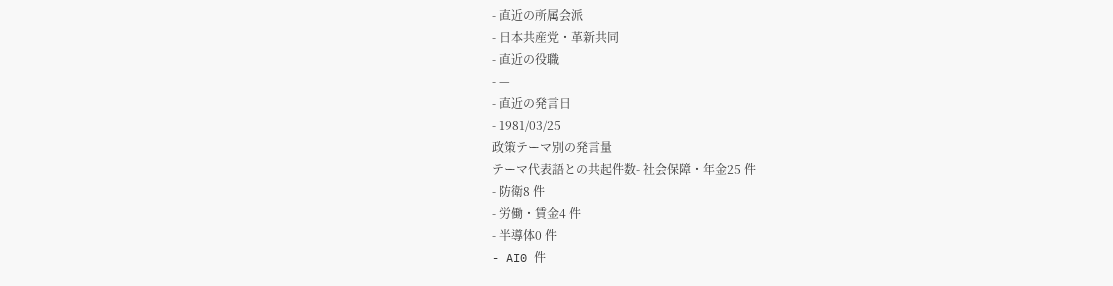- 直近の所属会派
- 日本共産党・革新共同
- 直近の役職
- —
- 直近の発言日
- 1981/03/25
政策テーマ別の発言量
テーマ代表語との共起件数- 社会保障・年金25 件
- 防衛8 件
- 労働・賃金4 件
- 半導体0 件
- AI0 件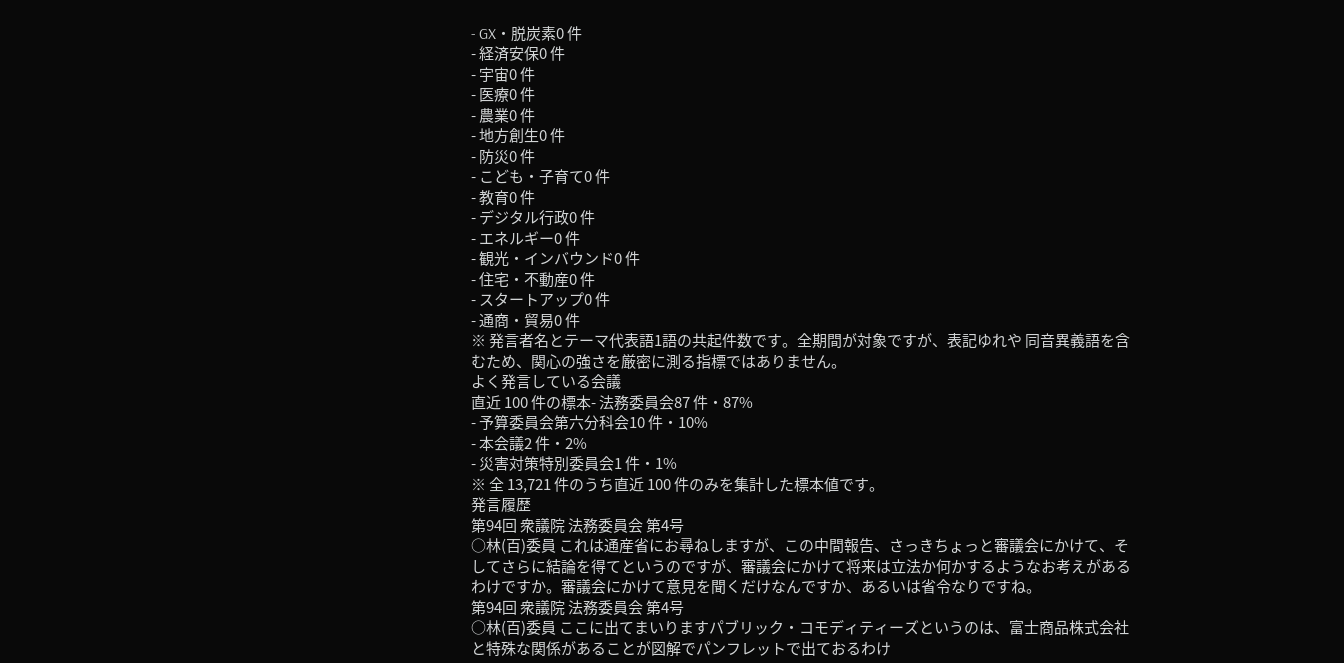- GX・脱炭素0 件
- 経済安保0 件
- 宇宙0 件
- 医療0 件
- 農業0 件
- 地方創生0 件
- 防災0 件
- こども・子育て0 件
- 教育0 件
- デジタル行政0 件
- エネルギー0 件
- 観光・インバウンド0 件
- 住宅・不動産0 件
- スタートアップ0 件
- 通商・貿易0 件
※ 発言者名とテーマ代表語1語の共起件数です。全期間が対象ですが、表記ゆれや 同音異義語を含むため、関心の強さを厳密に測る指標ではありません。
よく発言している会議
直近 100 件の標本- 法務委員会87 件・87%
- 予算委員会第六分科会10 件・10%
- 本会議2 件・2%
- 災害対策特別委員会1 件・1%
※ 全 13,721 件のうち直近 100 件のみを集計した標本値です。
発言履歴
第94回 衆議院 法務委員会 第4号
○林(百)委員 これは通産省にお尋ねしますが、この中間報告、さっきちょっと審議会にかけて、そしてさらに結論を得てというのですが、審議会にかけて将来は立法か何かするようなお考えがあるわけですか。審議会にかけて意見を聞くだけなんですか、あるいは省令なりですね。
第94回 衆議院 法務委員会 第4号
○林(百)委員 ここに出てまいりますパブリック・コモディティーズというのは、富士商品株式会社と特殊な関係があることが図解でパンフレットで出ておるわけ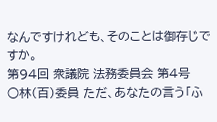なんですけれども、そのことは御存じですか。
第94回 衆議院 法務委員会 第4号
○林(百)委員 ただ、あなたの言う「ふ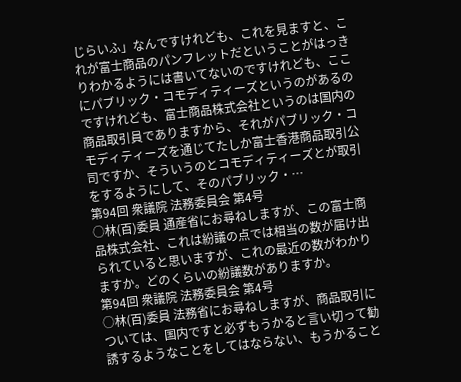じらいふ」なんですけれども、これを見ますと、これが富士商品のパンフレットだということがはっきりわかるようには書いてないのですけれども、ここにパブリック・コモディティーズというのがあるのですけれども、富士商品株式会社というのは国内の商品取引員でありますから、それがパブリック・コモディティーズを通じてたしか富士香港商品取引公司ですか、そういうのとコモディティーズとが取引をするようにして、そのパブリック・…
第94回 衆議院 法務委員会 第4号
○林(百)委員 通産省にお尋ねしますが、この富士商品株式会社、これは紛議の点では相当の数が届け出られていると思いますが、これの最近の数がわかりますか。どのくらいの紛議数がありますか。
第94回 衆議院 法務委員会 第4号
○林(百)委員 法務省にお尋ねしますが、商品取引については、国内ですと必ずもうかると言い切って勧誘するようなことをしてはならない、もうかること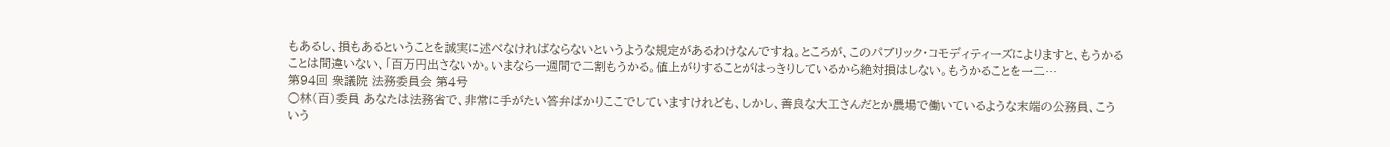もあるし、損もあるということを誠実に述べなければならないというような規定があるわけなんですね。ところが、このパブリック・コモディティーズによりますと、もうかることは間違いない、「百万円出さないか。いまなら一週間で二割もうかる。値上がりすることがはっきりしているから絶対損はしない。もうかることを一二…
第94回 衆議院 法務委員会 第4号
○林(百)委員 あなたは法務省で、非常に手がたい答弁ばかりここでしていますけれども、しかし、善良な大工さんだとか農場で働いているような末端の公務員、こういう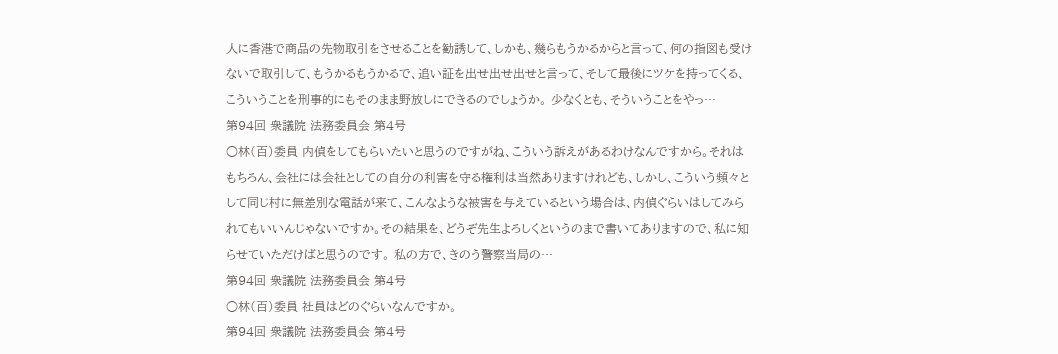人に香港で商品の先物取引をさせることを勧誘して、しかも、幾らもうかるからと言って、何の指図も受けないで取引して、もうかるもうかるで、追い証を出せ出せ出せと言って、そして最後にツケを持ってくる、こういうことを刑事的にもそのまま野放しにできるのでしょうか。 少なくとも、そういうことをやっ…
第94回 衆議院 法務委員会 第4号
○林(百)委員 内偵をしてもらいたいと思うのですがね、こういう訴えがあるわけなんですから。それはもちろん、会社には会社としての自分の利害を守る権利は当然ありますけれども、しかし、こういう頻々として同じ村に無差別な電話が来て、こんなような被害を与えているという場合は、内偵ぐらいはしてみられてもいいんじゃないですか。その結果を、どうぞ先生よろしくというのまで書いてありますので、私に知らせていただけばと思うのです。 私の方で、きのう警察当局の…
第94回 衆議院 法務委員会 第4号
○林(百)委員 社員はどのぐらいなんですか。
第94回 衆議院 法務委員会 第4号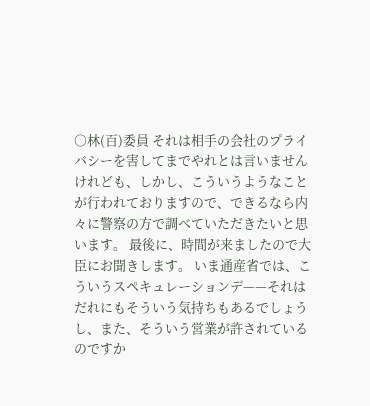○林(百)委員 それは相手の会社のプライバシーを害してまでやれとは言いませんけれども、しかし、こういうようなことが行われておりますので、できるなら内々に警察の方で調べていただきたいと思います。 最後に、時間が来ましたので大臣にお聞きします。 いま通産省では、こういうスペキュレーションデ——それはだれにもそういう気持ちもあるでしょうし、また、そういう営業が許されているのですか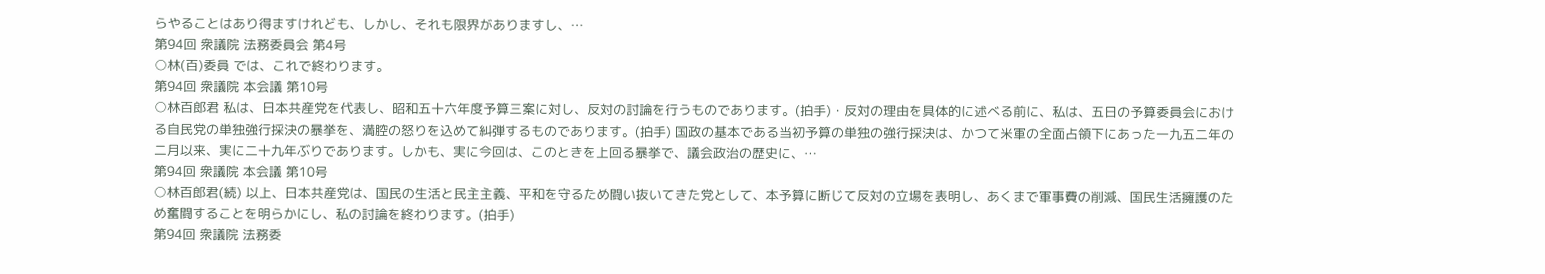らやることはあり得ますけれども、しかし、それも限界がありますし、…
第94回 衆議院 法務委員会 第4号
○林(百)委員 では、これで終わります。
第94回 衆議院 本会議 第10号
○林百郎君 私は、日本共産党を代表し、昭和五十六年度予算三案に対し、反対の討論を行うものであります。(拍手)・反対の理由を具体的に述べる前に、私は、五日の予算委員会における自民党の単独強行採決の暴挙を、満腔の怒りを込めて糾弾するものであります。(拍手) 国政の基本である当初予算の単独の強行採決は、かつて米軍の全面占領下にあった一九五二年の二月以来、実に二十九年ぶりであります。しかも、実に今回は、このときを上回る暴挙で、議会政治の歴史に、…
第94回 衆議院 本会議 第10号
○林百郎君(続) 以上、日本共産党は、国民の生活と民主主義、平和を守るため闘い抜いてきた党として、本予算に断じて反対の立場を表明し、あくまで軍事費の削減、国民生活擁護のため奮闘することを明らかにし、私の討論を終わります。(拍手)
第94回 衆議院 法務委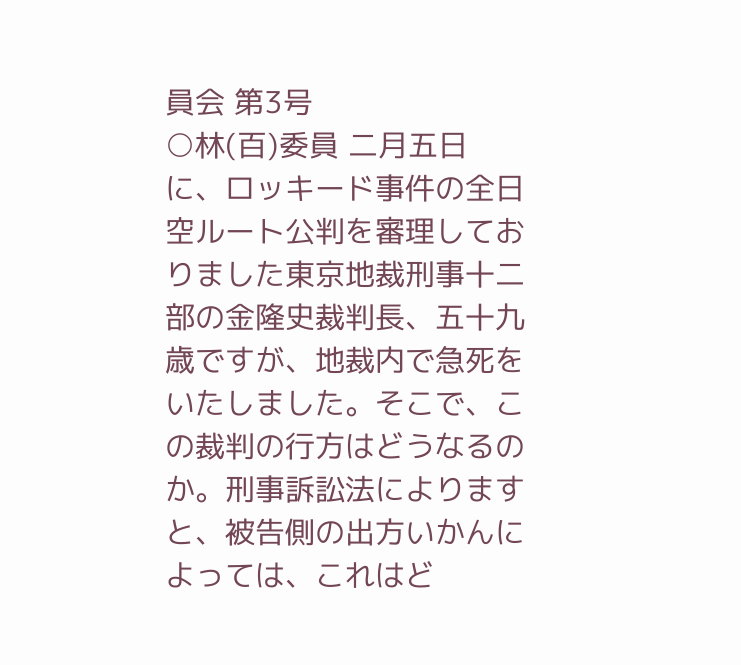員会 第3号
○林(百)委員 二月五日に、ロッキード事件の全日空ルート公判を審理しておりました東京地裁刑事十二部の金隆史裁判長、五十九歳ですが、地裁内で急死をいたしました。そこで、この裁判の行方はどうなるのか。刑事訴訟法によりますと、被告側の出方いかんによっては、これはど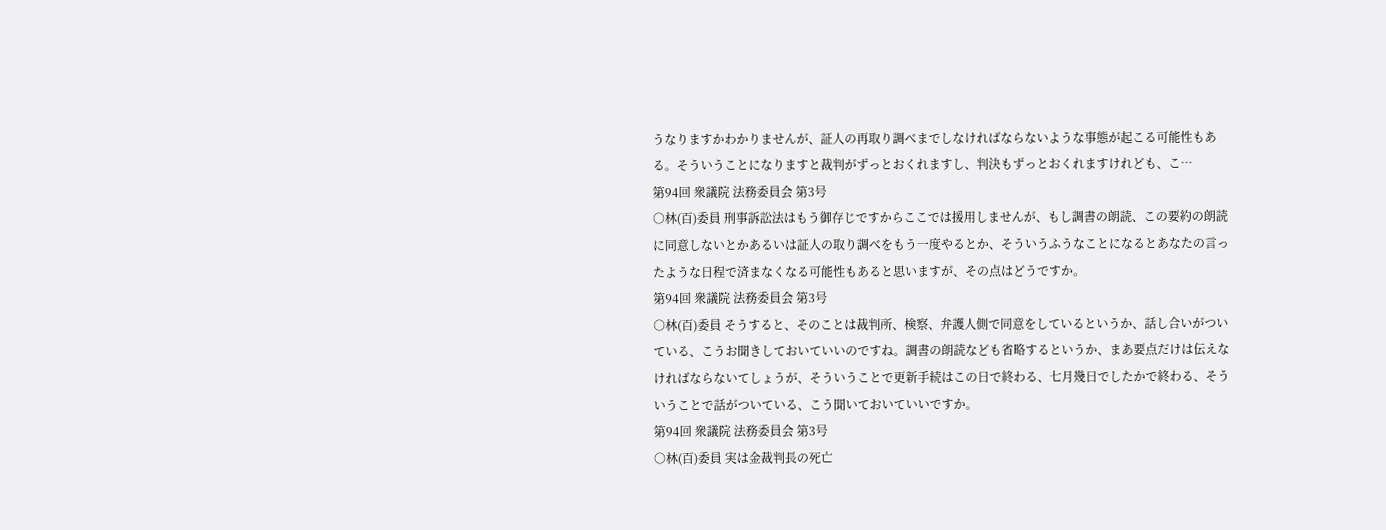うなりますかわかりませんが、証人の再取り調べまでしなければならないような事態が起こる可能性もある。そういうことになりますと裁判がずっとおくれますし、判決もずっとおくれますけれども、こ…
第94回 衆議院 法務委員会 第3号
○林(百)委員 刑事訴訟法はもう御存じですからここでは援用しませんが、もし調書の朗読、この要約の朗読に同意しないとかあるいは証人の取り調べをもう一度やるとか、そういうふうなことになるとあなたの言ったような日程で済まなくなる可能性もあると思いますが、その点はどうですか。
第94回 衆議院 法務委員会 第3号
○林(百)委員 そうすると、そのことは裁判所、検察、弁護人側で同意をしているというか、話し合いがついている、こうお聞きしておいていいのですね。調書の朗読なども省略するというか、まあ要点だけは伝えなければならないてしょうが、そういうことで更新手続はこの日で終わる、七月幾日でしたかで終わる、そういうことで話がついている、こう聞いておいていいですか。
第94回 衆議院 法務委員会 第3号
○林(百)委員 実は金裁判長の死亡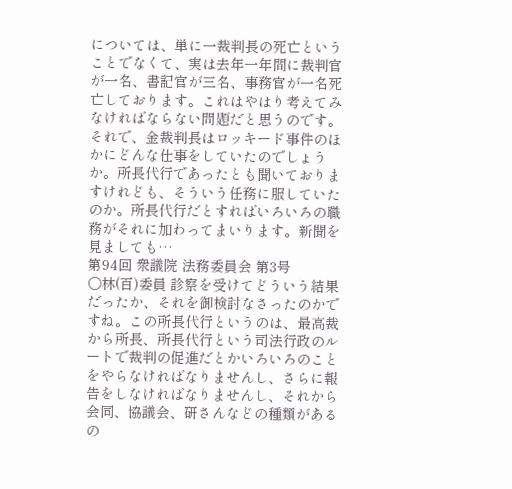については、単に一裁判長の死亡ということでなくて、実は去年一年間に裁判官が一名、書記官が三名、事務官が一名死亡しております。これはやはり考えてみなければならない問題だと思うのです。 それで、金裁判長はロッキード事件のほかにどんな仕事をしていたのでしょうか。所長代行であったとも聞いておりますけれども、そういう任務に服していたのか。所長代行だとすればいろいろの職務がそれに加わってまいります。新聞を見ましても…
第94回 衆議院 法務委員会 第3号
○林(百)委員 診察を受けてどういう結果だったか、それを御検討なさったのかですね。この所長代行というのは、最高裁から所長、所長代行という司法行政のルートで裁判の促進だとかいろいろのことをやらなければなりませんし、さらに報告をしなければなりませんし、それから会同、協議会、研さんなどの種類があるの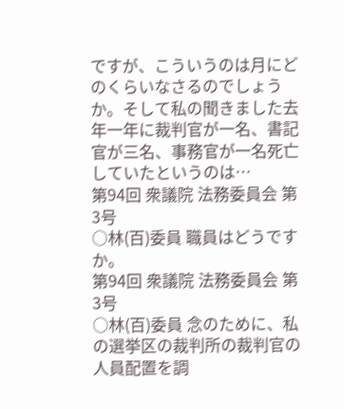ですが、こういうのは月にどのくらいなさるのでしょうか。そして私の聞きました去年一年に裁判官が一名、書記官が三名、事務官が一名死亡していたというのは…
第94回 衆議院 法務委員会 第3号
○林(百)委員 職員はどうですか。
第94回 衆議院 法務委員会 第3号
○林(百)委員 念のために、私の選挙区の裁判所の裁判官の人員配置を調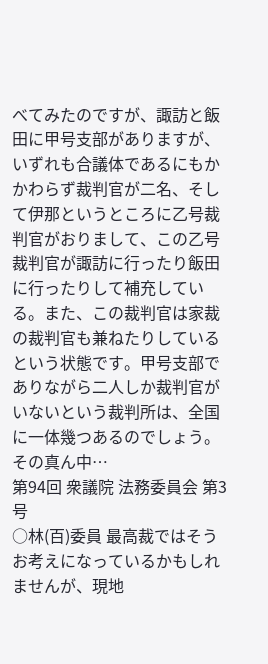べてみたのですが、諏訪と飯田に甲号支部がありますが、いずれも合議体であるにもかかわらず裁判官が二名、そして伊那というところに乙号裁判官がおりまして、この乙号裁判官が諏訪に行ったり飯田に行ったりして補充している。また、この裁判官は家裁の裁判官も兼ねたりしているという状態です。甲号支部でありながら二人しか裁判官がいないという裁判所は、全国に一体幾つあるのでしょう。その真ん中…
第94回 衆議院 法務委員会 第3号
○林(百)委員 最高裁ではそうお考えになっているかもしれませんが、現地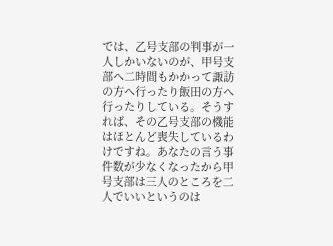では、乙号支部の判事が一人しかいないのが、甲号支部へ二時間もかかって諏訪の方へ行ったり飯田の方へ行ったりしている。そうすれば、その乙号支部の機能はほとんど喪失しているわけですね。あなたの言う事件数が少なくなったから甲号支部は三人のところを二人でいいというのは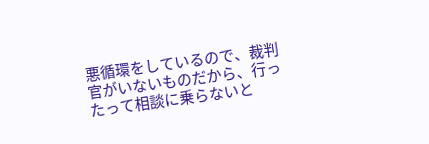悪循環をしているので、裁判官がいないものだから、行ったって相談に乗らないと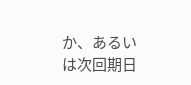か、あるいは次回期日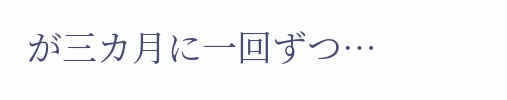が三カ月に一回ずつ…